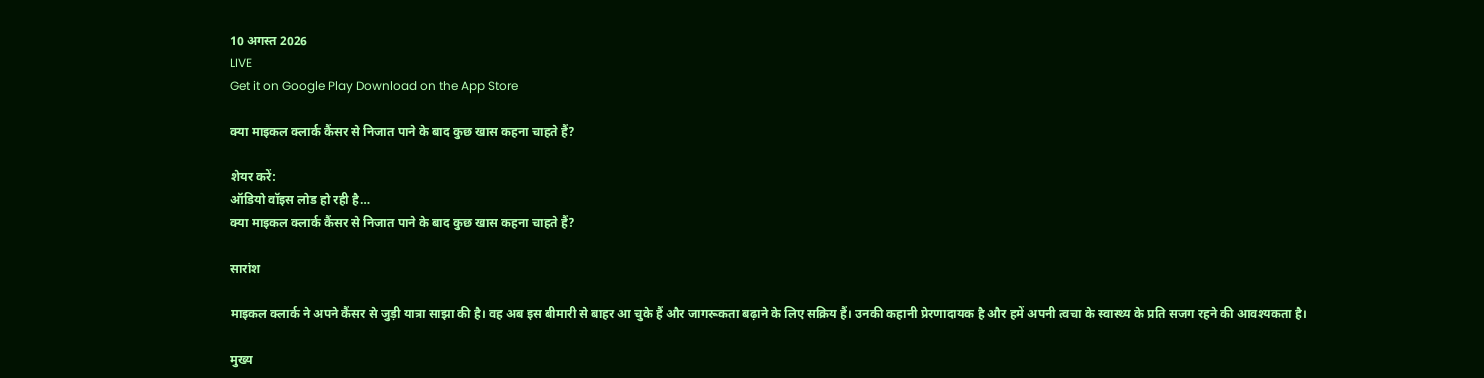10 अगस्त 2026
LIVE
Get it on Google Play Download on the App Store

क्या माइकल क्लार्क कैंसर से निजात पाने के बाद कुछ खास कहना चाहते हैं?

शेयर करें:
ऑडियो वॉइस लोड हो रही है…
क्या माइकल क्लार्क कैंसर से निजात पाने के बाद कुछ खास कहना चाहते हैं?

सारांश

माइकल क्लार्क ने अपने कैंसर से जुड़ी यात्रा साझा की है। वह अब इस बीमारी से बाहर आ चुके हैं और जागरूकता बढ़ाने के लिए सक्रिय हैं। उनकी कहानी प्रेरणादायक है और हमें अपनी त्वचा के स्वास्थ्य के प्रति सजग रहने की आवश्यकता है।

मुख्य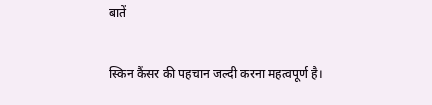बातें

स्किन कैंसर की पहचान जल्दी करना महत्वपूर्ण है।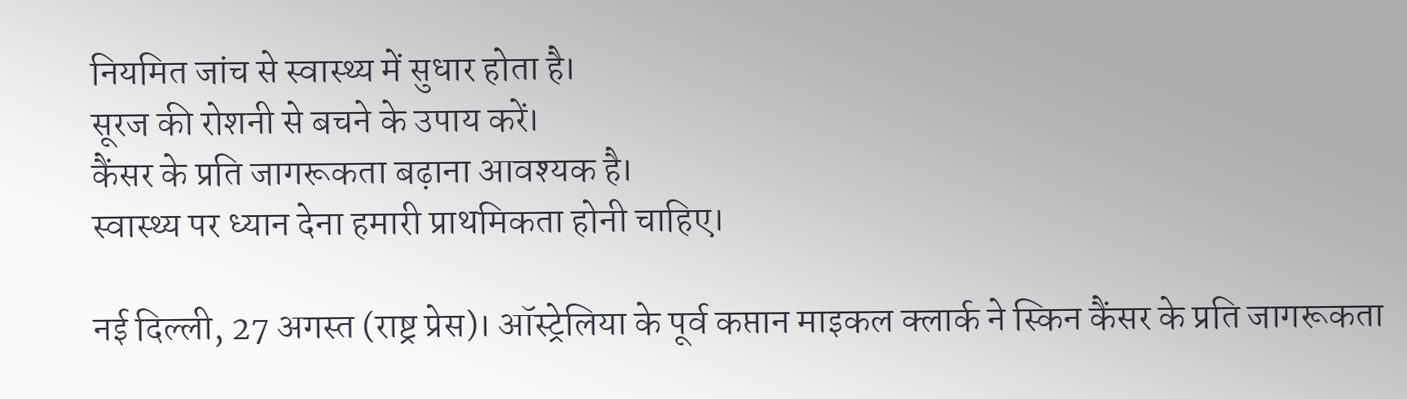नियमित जांच से स्वास्थ्य में सुधार होता है।
सूरज की रोशनी से बचने के उपाय करें।
कैंसर के प्रति जागरूकता बढ़ाना आवश्यक है।
स्वास्थ्य पर ध्यान देना हमारी प्राथमिकता होनी चाहिए।

नई दिल्ली, 27 अगस्त (राष्ट्र प्रेस)। ऑस्ट्रेलिया के पूर्व कप्तान माइकल क्लार्क ने स्किन कैंसर के प्रति जागरूकता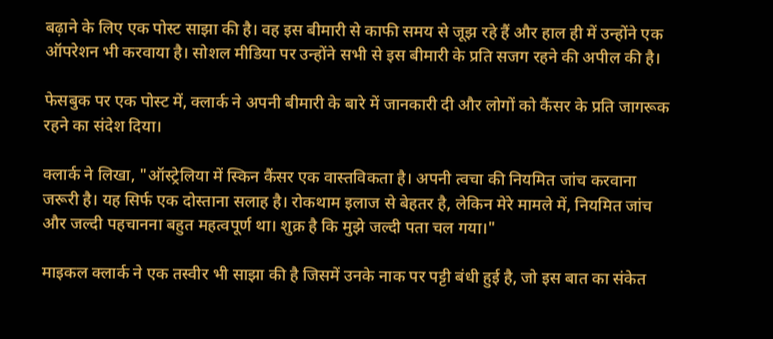बढ़ाने के लिए एक पोस्ट साझा की है। वह इस बीमारी से काफी समय से जूझ रहे हैं और हाल ही में उन्होंने एक ऑपरेशन भी करवाया है। सोशल मीडिया पर उन्होंने सभी से इस बीमारी के प्रति सजग रहने की अपील की है।

फेसबुक पर एक पोस्ट में, क्लार्क ने अपनी बीमारी के बारे में जानकारी दी और लोगों को कैंसर के प्रति जागरूक रहने का संदेश दिया।

क्लार्क ने लिखा, "ऑस्ट्रेलिया में स्किन कैंसर एक वास्तविकता है। अपनी त्वचा की नियमित जांच करवाना जरूरी है। यह सिर्फ एक दोस्ताना सलाह है। रोकथाम इलाज से बेहतर है, लेकिन मेरे मामले में, नियमित जांच और जल्दी पहचानना बहुत महत्वपूर्ण था। शुक्र है कि मुझे जल्दी पता चल गया।"

माइकल क्लार्क ने एक तस्वीर भी साझा की है जिसमें उनके नाक पर पट्टी बंधी हुई है, जो इस बात का संकेत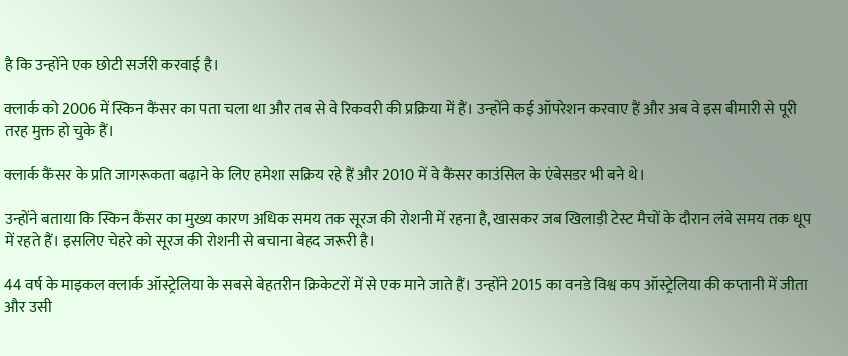है कि उन्होंने एक छोटी सर्जरी करवाई है।

क्लार्क को 2006 में स्किन कैंसर का पता चला था और तब से वे रिकवरी की प्रक्रिया में हैं। उन्होंने कई ऑपरेशन करवाए हैं और अब वे इस बीमारी से पूरी तरह मुक्त हो चुके हैं।

क्लार्क कैंसर के प्रति जागरूकता बढ़ाने के लिए हमेशा सक्रिय रहे हैं और 2010 में वे कैंसर काउंसिल के एंबेसडर भी बने थे।

उन्होंने बताया कि स्किन कैंसर का मुख्य कारण अधिक समय तक सूरज की रोशनी में रहना है, खासकर जब खिलाड़ी टेस्ट मैचों के दौरान लंबे समय तक धूप में रहते हैं। इसलिए चेहरे को सूरज की रोशनी से बचाना बेहद जरूरी है।

44 वर्ष के माइकल क्लार्क ऑस्ट्रेलिया के सबसे बेहतरीन क्रिकेटरों में से एक माने जाते हैं। उन्होंने 2015 का वनडे विश्व कप ऑस्ट्रेलिया की कप्तानी में जीता और उसी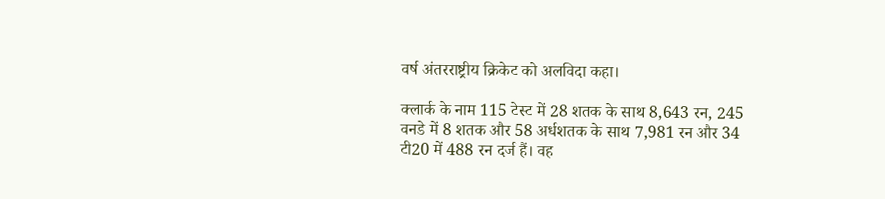वर्ष अंतरराष्ट्रीय क्रिकेट को अलविदा कहा।

क्लार्क के नाम 115 टेस्ट में 28 शतक के साथ 8,643 रन, 245 वनडे में 8 शतक और 58 अर्धशतक के साथ 7,981 रन और 34 टी20 में 488 रन दर्ज हैं। वह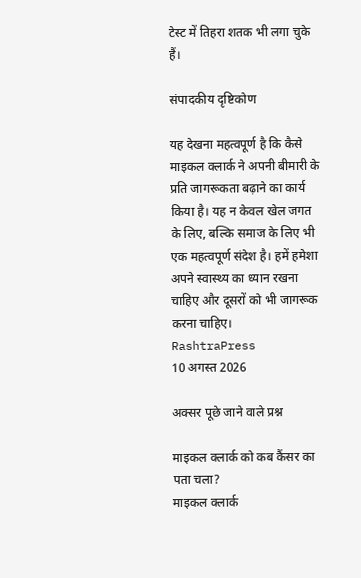टेस्ट में तिहरा शतक भी लगा चुके हैं।

संपादकीय दृष्टिकोण

यह देखना महत्वपूर्ण है कि कैसे माइकल क्लार्क ने अपनी बीमारी के प्रति जागरूकता बढ़ाने का कार्य किया है। यह न केवल खेल जगत के लिए, बल्कि समाज के लिए भी एक महत्वपूर्ण संदेश है। हमें हमेशा अपने स्वास्थ्य का ध्यान रखना चाहिए और दूसरों को भी जागरूक करना चाहिए।
RashtraPress
10 अगस्त 2026

अक्सर पूछे जाने वाले प्रश्न

माइकल क्लार्क को कब कैंसर का पता चला?
माइकल क्लार्क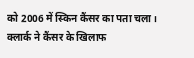को 2006 में स्किन कैंसर का पता चला।
क्लार्क ने कैंसर के खिलाफ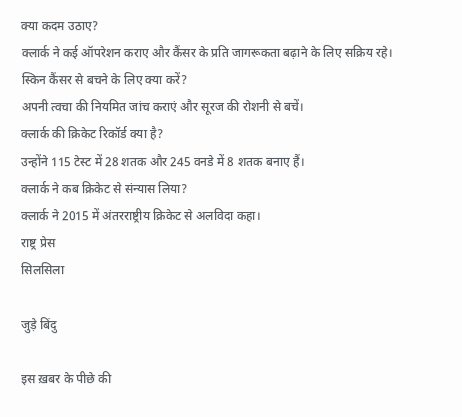क्या कदम उठाए?
क्लार्क ने कई ऑपरेशन कराए और कैंसर के प्रति जागरूकता बढ़ाने के लिए सक्रिय रहे।
स्किन कैंसर से बचने के लिए क्या करें?
अपनी त्वचा की नियमित जांच कराएं और सूरज की रोशनी से बचें।
क्लार्क की क्रिकेट रिकॉर्ड क्या है?
उन्होंने 115 टेस्ट में 28 शतक और 245 वनडे में 8 शतक बनाए हैं।
क्लार्क ने कब क्रिकेट से संन्यास लिया?
क्लार्क ने 2015 में अंतरराष्ट्रीय क्रिकेट से अलविदा कहा।
राष्ट्र प्रेस
सिलसिला

जुड़े बिंदु

इस ख़बर के पीछे की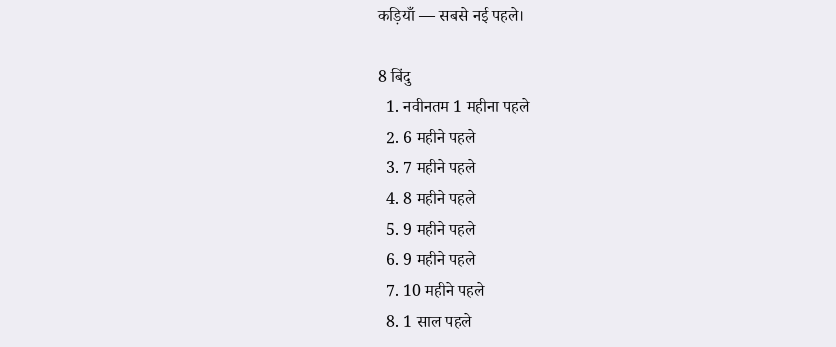कड़ियाँ — सबसे नई पहले।

8 बिंदु
  1. नवीनतम 1 महीना पहले
  2. 6 महीने पहले
  3. 7 महीने पहले
  4. 8 महीने पहले
  5. 9 महीने पहले
  6. 9 महीने पहले
  7. 10 महीने पहले
  8. 1 साल पहले